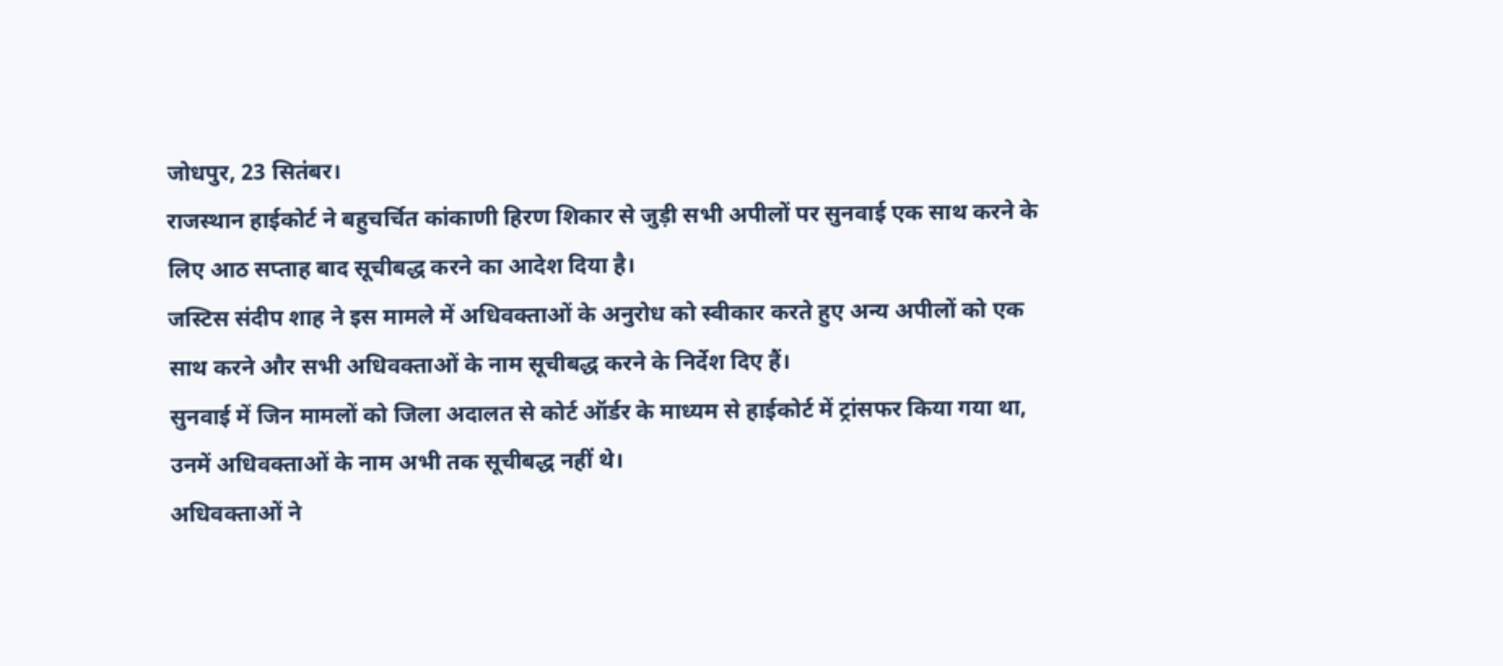जोधपुर, 23 सितंबर।
राजस्थान हाईकोर्ट ने बहुचर्चित कांकाणी हिरण शिकार से जुड़ी सभी अपीलों पर सुनवाई एक साथ करने के लिए आठ सप्ताह बाद सूचीबद्ध करने का आदेश दिया है।
जस्टिस संदीप शाह ने इस मामले में अधिवक्ताओं के अनुरोध को स्वीकार करते हुए अन्य अपीलों को एक साथ करने और सभी अधिवक्ताओं के नाम सूचीबद्ध करने के निर्देश दिए हैं।
सुनवाई में जिन मामलों को जिला अदालत से कोर्ट ऑर्डर के माध्यम से हाईकोर्ट में ट्रांसफर किया गया था, उनमें अधिवक्ताओं के नाम अभी तक सूचीबद्ध नहीं थे।
अधिवक्ताओं ने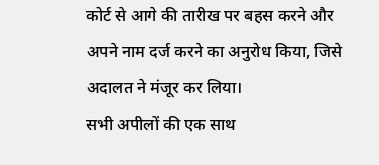कोर्ट से आगे की तारीख पर बहस करने और अपने नाम दर्ज करने का अनुरोध किया, जिसे अदालत ने मंजूर कर लिया।
सभी अपीलों की एक साथ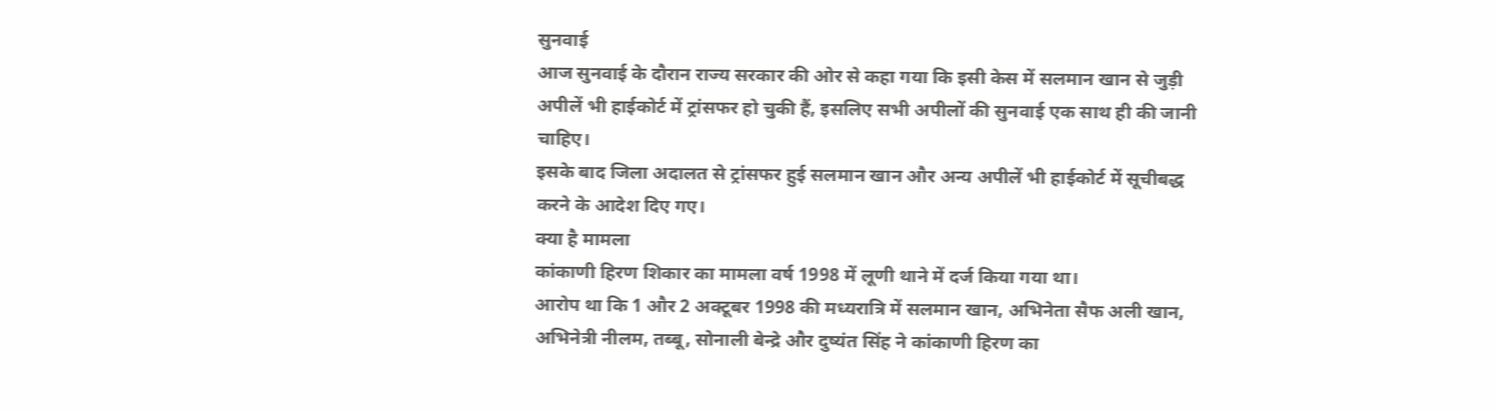सुनवाई
आज सुनवाई के दौरान राज्य सरकार की ओर से कहा गया कि इसी केस में सलमान खान से जुड़ी अपीलें भी हाईकोर्ट में ट्रांसफर हो चुकी हैं, इसलिए सभी अपीलों की सुनवाई एक साथ ही की जानी चाहिए।
इसके बाद जिला अदालत से ट्रांसफर हुई सलमान खान और अन्य अपीलें भी हाईकोर्ट में सूचीबद्ध करने के आदेश दिए गए।
क्या है मामला
कांकाणी हिरण शिकार का मामला वर्ष 1998 में लूणी थाने में दर्ज किया गया था।
आरोप था कि 1 और 2 अक्टूबर 1998 की मध्यरात्रि में सलमान खान, अभिनेता सैफ अली खान, अभिनेत्री नीलम, तब्बू, सोनाली बेन्द्रे और दुष्यंत सिंह ने कांकाणी हिरण का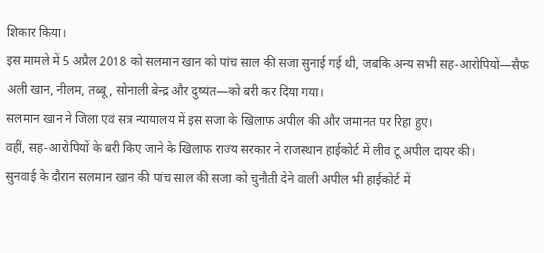शिकार किया।
इस मामले में 5 अप्रैल 2018 को सलमान खान को पांच साल की सजा सुनाई गई थी, जबकि अन्य सभी सह-आरोपियों—सैफ अली खान, नीलम, तब्बू, सोनाली बेन्द्र और दुष्यंत—को बरी कर दिया गया।
सलमान खान ने जिला एवं सत्र न्यायालय में इस सजा के खिलाफ अपील की और जमानत पर रिहा हुए।
वहीं, सह-आरोपियों के बरी किए जाने के खिलाफ राज्य सरकार ने राजस्थान हाईकोर्ट में लीव टू अपील दायर की।
सुनवाई के दौरान सलमान खान की पांच साल की सजा को चुनौती देने वाली अपील भी हाईकोर्ट में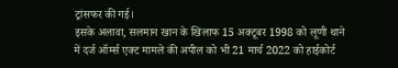ट्रांसफर की गई।
इसके अलावा, सलमान खान के खिलाफ 15 अक्टूबर 1998 को लूणी थाने में दर्ज ऑर्म्स एक्ट मामले की अपील को भी 21 मार्च 2022 को हाईकोर्ट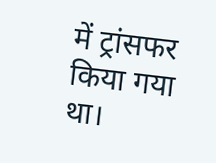में ट्रांसफर किया गया था।